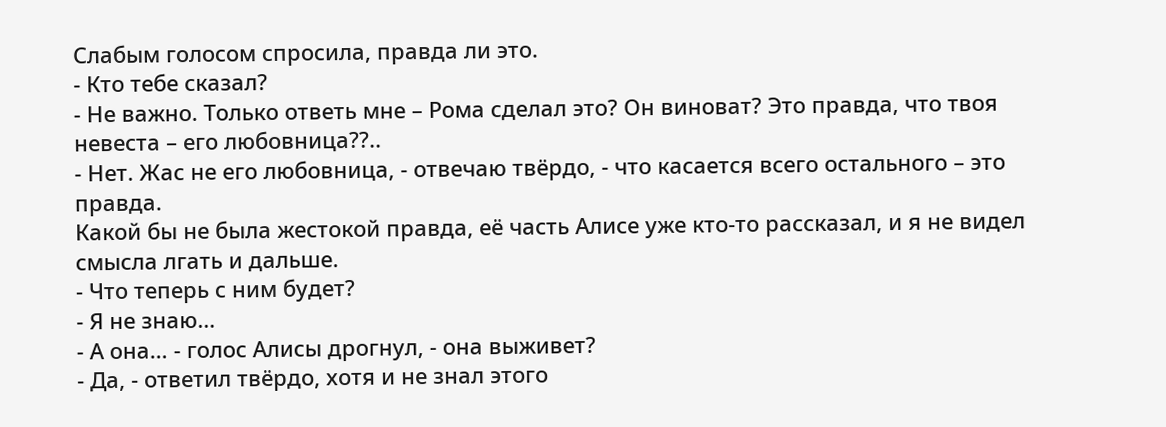Слабым голосом спросила, правда ли это.
- Кто тебе сказал?
- Не важно. Только ответь мне – Рома сделал это? Он виноват? Это правда, что твоя невеста – его любовница??..
- Нет. Жас не его любовница, - отвечаю твёрдо, - что касается всего остального – это правда.
Какой бы не была жестокой правда, её часть Алисе уже кто-то рассказал, и я не видел смысла лгать и дальше.
- Что теперь с ним будет?
- Я не знаю…
- А она… - голос Алисы дрогнул, - она выживет?
- Да, - ответил твёрдо, хотя и не знал этого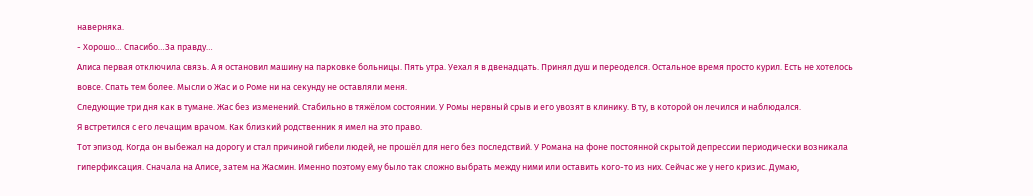наверняка.
- Хорошо… Спасибо…За правду…
Алиса первая отключила связь. А я остановил машину на парковке больницы. Пять утра. Уехал я в двенадцать. Принял душ и переоделся. Остальное время просто курил. Есть не хотелось вовсе. Спать тем более. Мысли о Жас и о Роме ни на секунду не оставляли меня.
Следующие три дня как в тумане. Жас без изменений. Стабильно в тяжёлом состоянии. У Ромы нервный срыв и его увозят в клинику. В ту, в которой он лечился и наблюдался.
Я встретился с его лечащим врачом. Как близкий родственник я имел на это право.
Тот эпизод. Когда он выбежал на дорогу и стал причиной гибели людей, не прошёл для него без последствий. У Романа на фоне постоянной скрытой депрессии периодически возникала гиперфиксация. Сначала на Алисе, затем на Жасмин. Именно поэтому ему было так сложно выбрать между ними или оставить кого-то из них. Сейчас же у него кризис. Думаю,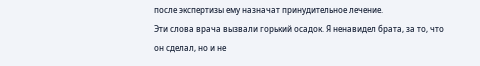после экспертизы ему назначат принудительное лечение.
Эти слова врача вызвали горький осадок. Я ненавидел брата, за то, что он сделал, но и не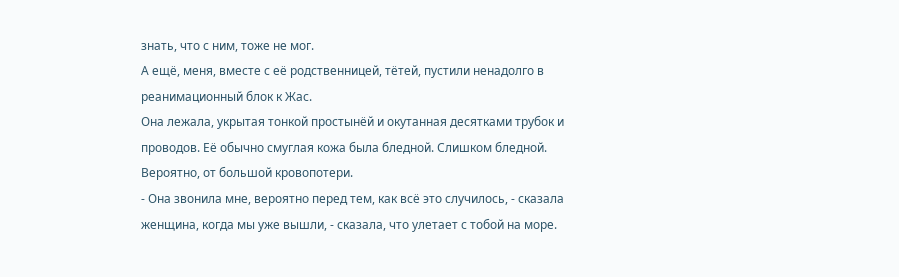знать, что с ним, тоже не мог.
А ещё, меня, вместе с её родственницей, тётей, пустили ненадолго в реанимационный блок к Жас.
Она лежала, укрытая тонкой простынёй и окутанная десятками трубок и проводов. Её обычно смуглая кожа была бледной. Слишком бледной. Вероятно, от большой кровопотери.
- Она звонила мне, вероятно перед тем, как всё это случилось, - сказала женщина, когда мы уже вышли, - сказала, что улетает с тобой на море.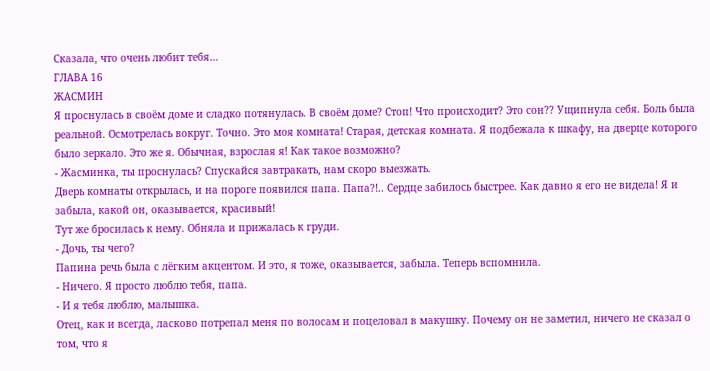Сказала, что очень любит тебя…
ГЛАВА 16
ЖАСМИН
Я проснулась в своём доме и сладко потянулась. В своём доме? Стоп! Что происходит? Это сон?? Ущипнула себя. Боль была реальной. Осмотрелась вокруг. Точно. Это моя комната! Старая, детская комната. Я подбежала к шкафу, на дверце которого было зеркало. Это же я. Обычная, взрослая я! Как такое возможно?
- Жасминка, ты проснулась? Спускайся завтракать, нам скоро выезжать.
Дверь комнаты открылась, и на пороге появился папа. Папа?!.. Сердце забилось быстрее. Как давно я его не видела! Я и забыла, какой он, оказывается, красивый!
Тут же бросилась к нему. Обняла и прижалась к груди.
- Дочь, ты чего?
Папина речь была с лёгким акцентом. И это, я тоже, оказывается, забыла. Теперь вспомнила.
- Ничего. Я просто люблю тебя, папа.
- И я тебя люблю, малышка.
Отец, как и всегда, ласково потрепал меня по волосам и поцеловал в макушку. Почему он не заметил, ничего не сказал о том, что я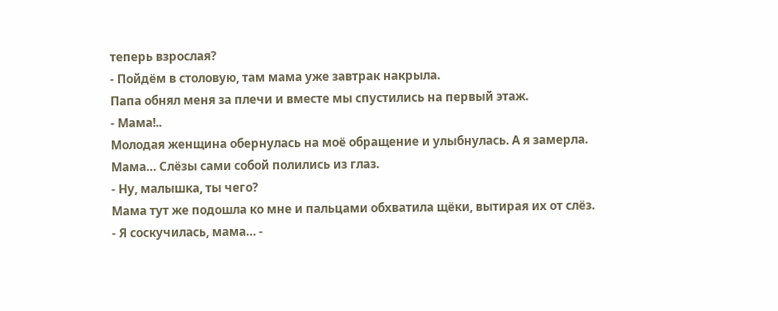теперь взрослая?
- Пойдём в столовую, там мама уже завтрак накрыла.
Папа обнял меня за плечи и вместе мы спустились на первый этаж.
- Мама!..
Молодая женщина обернулась на моё обращение и улыбнулась. А я замерла. Мама… Слёзы сами собой полились из глаз.
- Ну, малышка, ты чего?
Мама тут же подошла ко мне и пальцами обхватила щёки, вытирая их от слёз.
- Я соскучилась, мама… -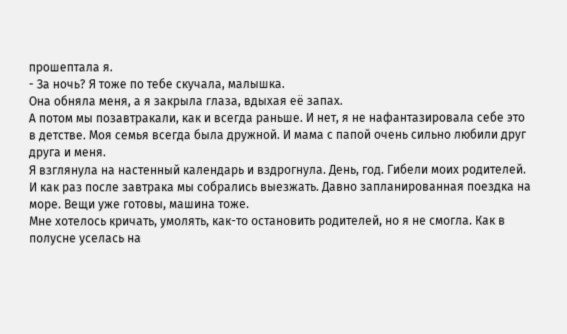прошептала я.
- За ночь? Я тоже по тебе скучала, малышка.
Она обняла меня, а я закрыла глаза, вдыхая её запах.
А потом мы позавтракали, как и всегда раньше. И нет, я не нафантазировала себе это в детстве. Моя семья всегда была дружной. И мама с папой очень сильно любили друг друга и меня.
Я взглянула на настенный календарь и вздрогнула. День, год. Гибели моих родителей.
И как раз после завтрака мы собрались выезжать. Давно запланированная поездка на море. Вещи уже готовы, машина тоже.
Мне хотелось кричать, умолять, как-то остановить родителей, но я не смогла. Как в полусне уселась на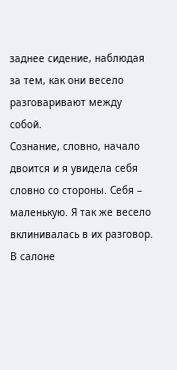заднее сидение, наблюдая за тем, как они весело разговаривают между собой.
Сознание, словно, начало двоится и я увидела себя словно со стороны. Себя – маленькую. Я так же весело вклинивалась в их разговор. В салоне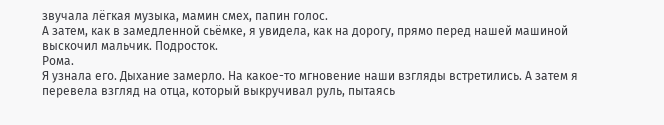звучала лёгкая музыка, мамин смех, папин голос.
А затем, как в замедленной сьёмке, я увидела, как на дорогу, прямо перед нашей машиной выскочил мальчик. Подросток.
Рома.
Я узнала его. Дыхание замерло. На какое-то мгновение наши взгляды встретились. А затем я перевела взгляд на отца, который выкручивал руль, пытаясь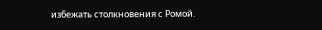избежать столкновения с Ромой.